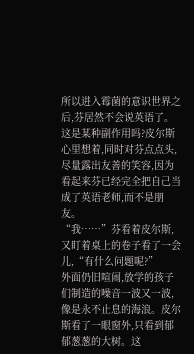所以进入霉菌的意识世界之后,芬居然不会说英语了。这是某种副作用吗?皮尔斯心里想着,同时对芬点点头,尽量露出友善的笑容,因为看起来芬已经完全把自己当成了英语老师,而不是朋友。
“我……”芬看着皮尔斯,又盯着桌上的卷子看了一会儿,“有什么问题呢?”
外面仍旧喧闹,放学的孩子们制造的噪音一波又一波,像是永不止息的海浪。皮尔斯看了一眼窗外,只看到郁郁葱葱的大树。这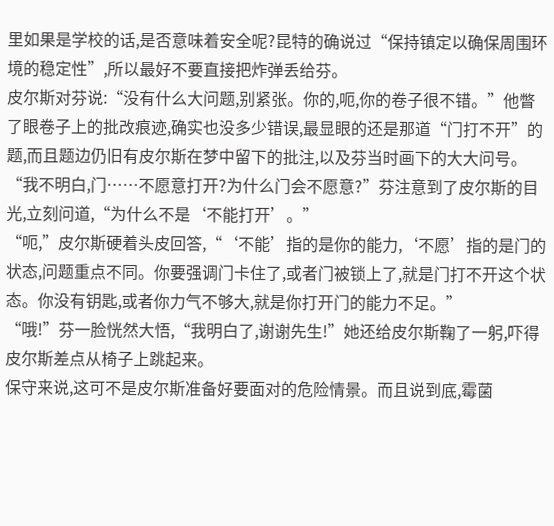里如果是学校的话,是否意味着安全呢?昆特的确说过“保持镇定以确保周围环境的稳定性”,所以最好不要直接把炸弹丢给芬。
皮尔斯对芬说:“没有什么大问题,别紧张。你的,呃,你的卷子很不错。”他瞥了眼卷子上的批改痕迹,确实也没多少错误,最显眼的还是那道“门打不开”的题,而且题边仍旧有皮尔斯在梦中留下的批注,以及芬当时画下的大大问号。
“我不明白,门……不愿意打开?为什么门会不愿意?”芬注意到了皮尔斯的目光,立刻问道,“为什么不是‘不能打开’。”
“呃,”皮尔斯硬着头皮回答,“‘不能’指的是你的能力,‘不愿’指的是门的状态,问题重点不同。你要强调门卡住了,或者门被锁上了,就是门打不开这个状态。你没有钥匙,或者你力气不够大,就是你打开门的能力不足。”
“哦!”芬一脸恍然大悟,“我明白了,谢谢先生!”她还给皮尔斯鞠了一躬,吓得皮尔斯差点从椅子上跳起来。
保守来说,这可不是皮尔斯准备好要面对的危险情景。而且说到底,霉菌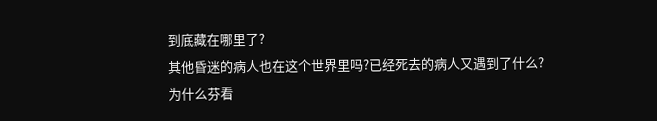到底藏在哪里了?
其他昏迷的病人也在这个世界里吗?已经死去的病人又遇到了什么?
为什么芬看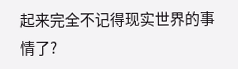起来完全不记得现实世界的事情了?